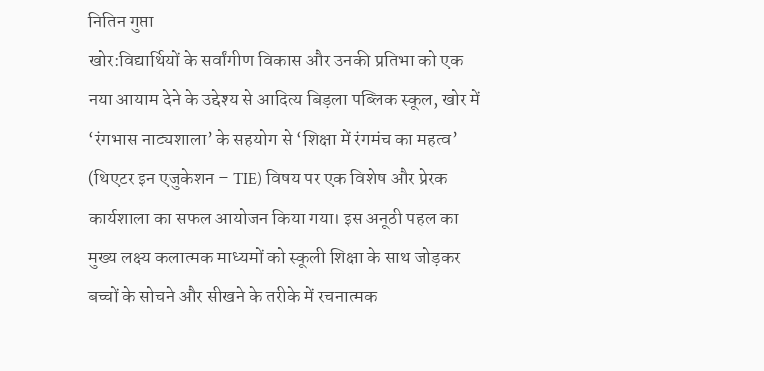नितिन गुप्ता
खोर:विद्यार्थियों के सर्वांगीण विकास और उनकी प्रतिभा को एक नया आयाम देने के उद्देश्य से आदित्य बिड़ला पब्लिक स्कूल, खोर में ‘रंगभास नाट्यशाला’ के सहयोग से ‘शिक्षा में रंगमंच का महत्व’ (थिएटर इन एजुकेशन – TIE) विषय पर एक विशेष और प्रेरक कार्यशाला का सफल आयोजन किया गया। इस अनूठी पहल का मुख्य लक्ष्य कलात्मक माध्यमों को स्कूली शिक्षा के साथ जोड़कर बच्चों के सोचने और सीखने के तरीके में रचनात्मक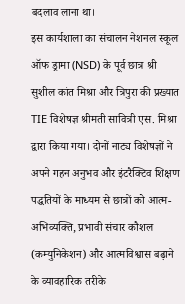बदलाव लाना था।
इस कार्यशाला का संचालन नेशनल स्कूल ऑफ ड्रामा (NSD) के पूर्व छात्र श्री सुशील कांत मिश्रा और त्रिपुरा की प्रख्यात TIE विशेषज्ञ श्रीमती सावित्री एस. मिश्रा द्वारा किया गया। दोनों नाट्य विशेषज्ञों ने अपने गहन अनुभव और इंटरैक्टिव शिक्षण पद्धतियों के माध्यम से छात्रों को आत्म-अभिव्यक्ति, प्रभावी संचार कौशल (कम्युनिकेशन) और आत्मविश्वास बढ़ाने के व्यावहारिक तरीके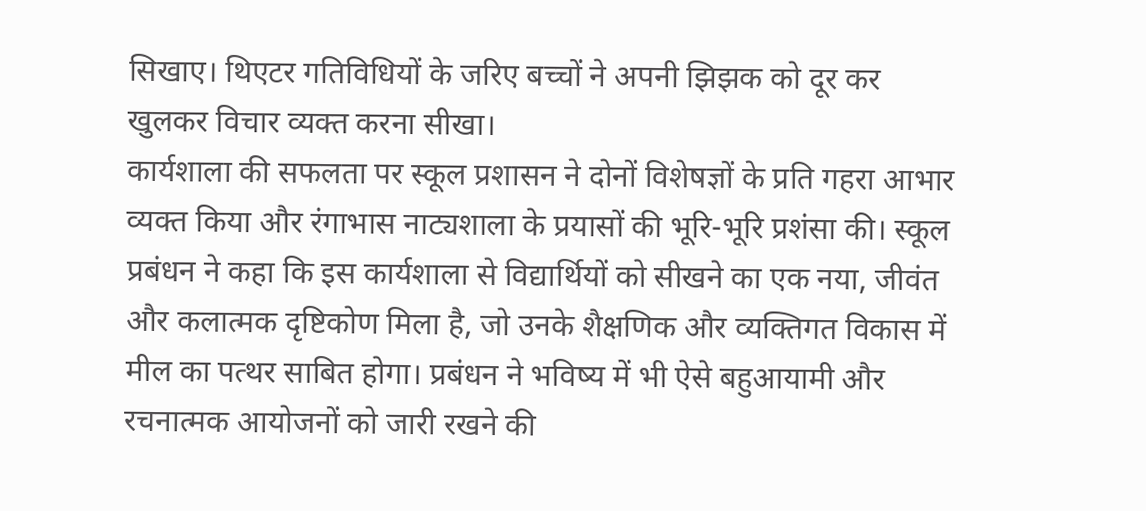सिखाए। थिएटर गतिविधियों के जरिए बच्चों ने अपनी झिझक को दूर कर खुलकर विचार व्यक्त करना सीखा।
कार्यशाला की सफलता पर स्कूल प्रशासन ने दोनों विशेषज्ञों के प्रति गहरा आभार व्यक्त किया और रंगाभास नाट्यशाला के प्रयासों की भूरि-भूरि प्रशंसा की। स्कूल प्रबंधन ने कहा कि इस कार्यशाला से विद्यार्थियों को सीखने का एक नया, जीवंत और कलात्मक दृष्टिकोण मिला है, जो उनके शैक्षणिक और व्यक्तिगत विकास में मील का पत्थर साबित होगा। प्रबंधन ने भविष्य में भी ऐसे बहुआयामी और रचनात्मक आयोजनों को जारी रखने की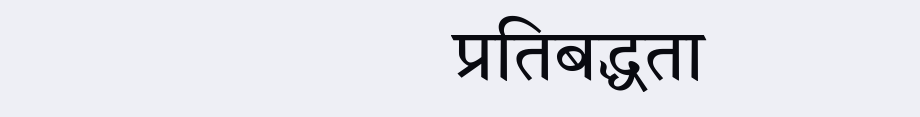प्रतिबद्धता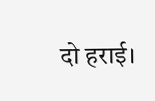दो हराई।